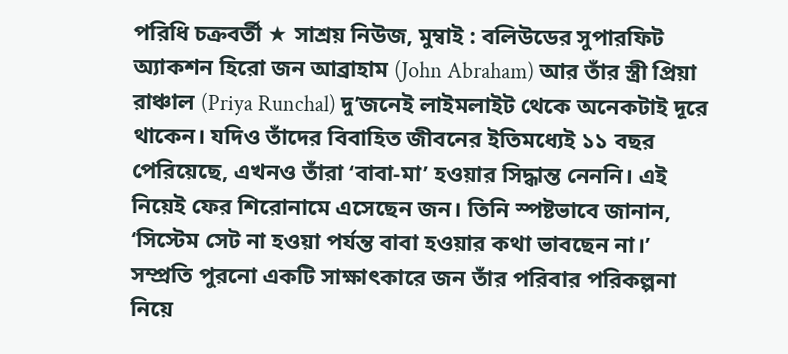পরিধি চক্রবর্তী ★ সাশ্রয় নিউজ, মুম্বাই : বলিউডের সুপারফিট অ্যাকশন হিরো জন আব্রাহাম (John Abraham) আর তাঁর স্ত্রী প্রিয়া রাঞ্চাল (Priya Runchal) দু’জনেই লাইমলাইট থেকে অনেকটাই দূরে থাকেন। যদিও তাঁদের বিবাহিত জীবনের ইতিমধ্যেই ১১ বছর পেরিয়েছে, এখনও তাঁরা ‘বাবা-মা’ হওয়ার সিদ্ধান্ত নেননি। এই নিয়েই ফের শিরোনামে এসেছেন জন। তিনি স্পষ্টভাবে জানান, ‘সিস্টেম সেট না হওয়া পর্যন্ত বাবা হওয়ার কথা ভাবছেন না।’
সম্প্রতি পুরনো একটি সাক্ষাৎকারে জন তাঁর পরিবার পরিকল্পনা নিয়ে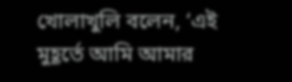খোলাখুলি বলেন, ‘এই মুহূর্তে আমি আমার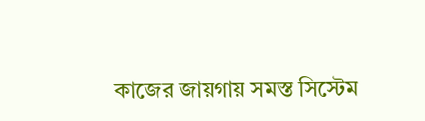কাজের জায়গায় সমস্ত সিস্টেম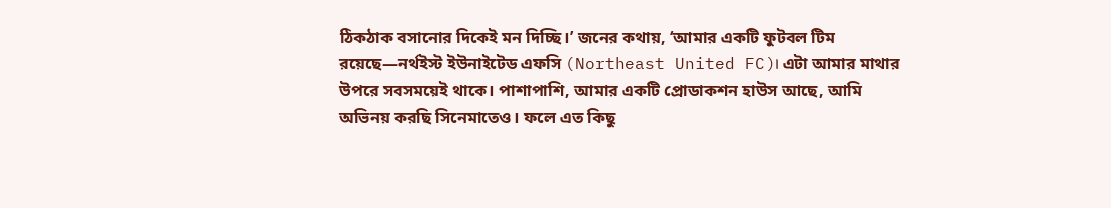ঠিকঠাক বসানোর দিকেই মন দিচ্ছি।’ জনের কথায়, ‘আমার একটি ফুটবল টিম রয়েছে—নর্থইস্ট ইউনাইটেড এফসি (Northeast United FC)। এটা আমার মাথার উপরে সবসময়েই থাকে। পাশাপাশি, আমার একটি প্রোডাকশন হাউস আছে, আমি অভিনয় করছি সিনেমাতেও। ফলে এত কিছু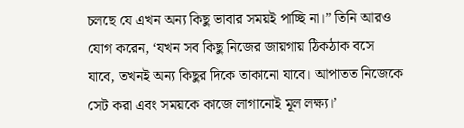চলছে যে এখন অন্য কিছু ভাবার সময়ই পাচ্ছি না।” তিনি আরও যোগ করেন, ‘যখন সব কিছু নিজের জায়গায় ঠিকঠাক বসে যাবে, তখনই অন্য কিছুর দিকে তাকানো যাবে। আপাতত নিজেকে সেট করা এবং সময়কে কাজে লাগানোই মূল লক্ষ্য।’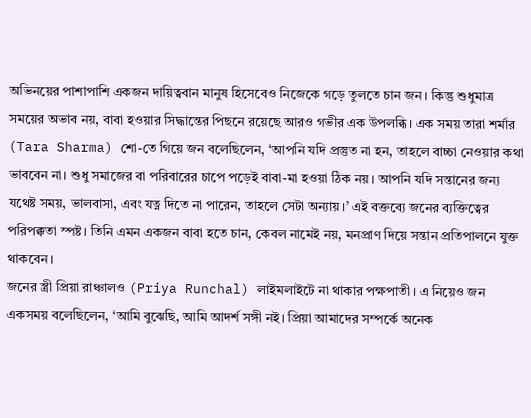অভিনয়ের পাশাপাশি একজন দায়িত্ববান মানুষ হিসেবেও নিজেকে গড়ে তুলতে চান জন। কিন্তু শুধুমাত্র সময়ের অভাব নয়, বাবা হওয়ার সিদ্ধান্তের পিছনে রয়েছে আরও গভীর এক উপলব্ধি। এক সময় তারা শর্মার (Tara Sharma) শো-তে গিয়ে জন বলেছিলেন, ‘আপনি যদি প্রস্তুত না হন, তাহলে বাচ্চা নেওয়ার কথা ভাববেন না। শুধু সমাজের বা পরিবারের চাপে পড়েই বাবা-মা হওয়া ঠিক নয়। আপনি যদি সন্তানের জন্য যথেষ্ট সময়, ভালবাসা, এবং যত্ন দিতে না পারেন, তাহলে সেটা অন্যায়।’ এই বক্তব্যে জনের ব্যক্তিত্বের পরিপক্কতা স্পষ্ট। তিনি এমন একজন বাবা হতে চান, কেবল নামেই নয়, মনপ্রাণ দিয়ে সন্তান প্রতিপালনে যুক্ত থাকবেন।
জনের স্ত্রী প্রিয়া রাঞ্চালও (Priya Runchal) লাইমলাইটে না থাকার পক্ষপাতী। এ নিয়েও জন একসময় বলেছিলেন, ‘আমি বুঝেছি, আমি আদর্শ সঙ্গী নই। প্রিয়া আমাদের সম্পর্কে অনেক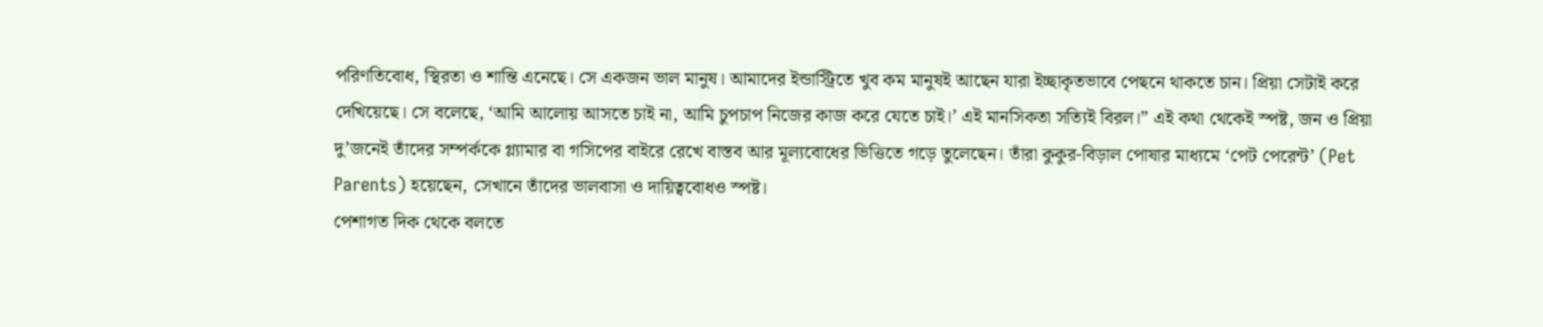পরিণতিবোধ, স্থিরতা ও শান্তি এনেছে। সে একজন ভাল মানুষ। আমাদের ইন্ডাস্ট্রিতে খুব কম মানুষই আছেন যারা ইচ্ছাকৃতভাবে পেছনে থাকতে চান। প্রিয়া সেটাই করে দেখিয়েছে। সে বলেছে, ‘আমি আলোয় আসতে চাই না, আমি চুপচাপ নিজের কাজ করে যেতে চাই।’ এই মানসিকতা সত্যিই বিরল।” এই কথা থেকেই স্পষ্ট, জন ও প্রিয়া দু’জনেই তাঁদের সম্পর্ককে গ্ল্যামার বা গসিপের বাইরে রেখে বাস্তব আর মূল্যবোধের ভিত্তিতে গড়ে তুলেছেন। তাঁরা কুকুর-বিড়াল পোষার মাধ্যমে ‘পেট পেরেন্ট’ (Pet Parents) হয়েছেন, সেখানে তাঁদের ভালবাসা ও দায়িত্ববোধও স্পষ্ট।
পেশাগত দিক থেকে বলতে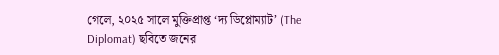গেলে, ২০২৫ সালে মুক্তিপ্রাপ্ত ‘দ্য ডিপ্লোম্যাট’ (The Diplomat) ছবিতে জনের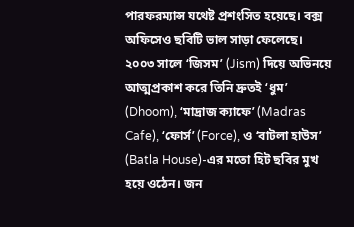পারফরম্যান্স যথেষ্ট প্রশংসিত হয়েছে। বক্স অফিসেও ছবিটি ভাল সাড়া ফেলেছে। ২০০৩ সালে ‘জিসম’ (Jism) দিয়ে অভিনয়ে আত্মপ্রকাশ করে তিনি দ্রুতই ‘ধুম’ (Dhoom), ‘মাদ্রাজ ক্যাফে’ (Madras Cafe), ‘ফোর্স’ (Force), ও ‘বাটলা হাউস’ (Batla House)-এর মতো হিট ছবির মুখ হয়ে ওঠেন। জন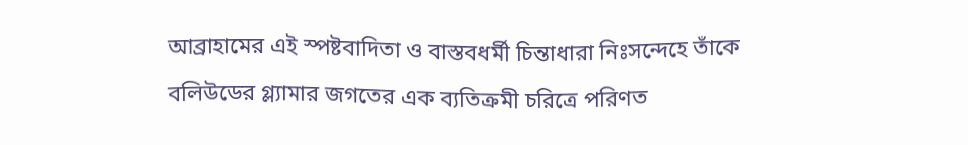আব্রাহামের এই স্পষ্টবাদিতা ও বাস্তবধর্মী চিন্তাধারা নিঃসন্দেহে তাঁকে বলিউডের গ্ল্যামার জগতের এক ব্যতিক্রমী চরিত্রে পরিণত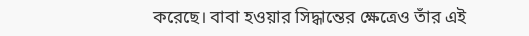করেছে। বাবা হওয়ার সিদ্ধান্তের ক্ষেত্রেও তাঁর এই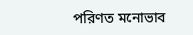পরিণত মনোভাব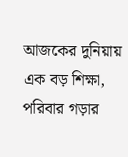আজকের দুনিয়ায় এক বড় শিক্ষা, পরিবার গড়ার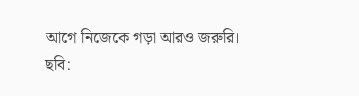আগে নিজেকে গড়া আরও জরুরি।
ছবি: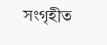সংগৃহীত